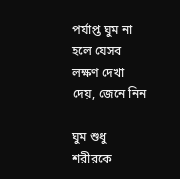পর্যাপ্ত ঘুম না হলে যেসব লক্ষণ দেখা দেয়, জেনে নিন

ঘুম শুধু শরীরকে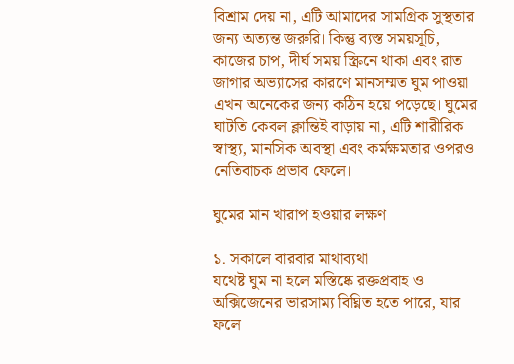বিশ্রাম দেয় না, এটি আমাদের সামগ্রিক সুস্থতার জন্য অত্যন্ত জরুরি। কিন্তু ব্যস্ত সময়সূচি, কাজের চাপ, দীর্ঘ সময় স্ক্রিনে থাকা এবং রাত জাগার অভ্যাসের কারণে মানসম্মত ঘুম পাওয়া এখন অনেকের জন্য কঠিন হয়ে পড়েছে। ঘুমের ঘাটতি কেবল ক্লান্তিই বাড়ায় না, এটি শারীরিক স্বাস্থ্য, মানসিক অবস্থা এবং কর্মক্ষমতার ওপরও নেতিবাচক প্রভাব ফেলে।

ঘুমের মান খারাপ হওয়ার লক্ষণ

১. সকালে বারবার মাথাব্যথা
যথেষ্ট ঘুম না হলে মস্তিষ্কে রক্তপ্রবাহ ও অক্সিজেনের ভারসাম্য বিঘ্নিত হতে পারে, যার ফলে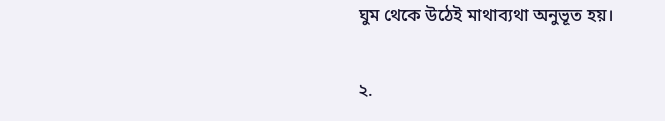ঘুম থেকে উঠেই মাথাব্যথা অনুভূত হয়।

২.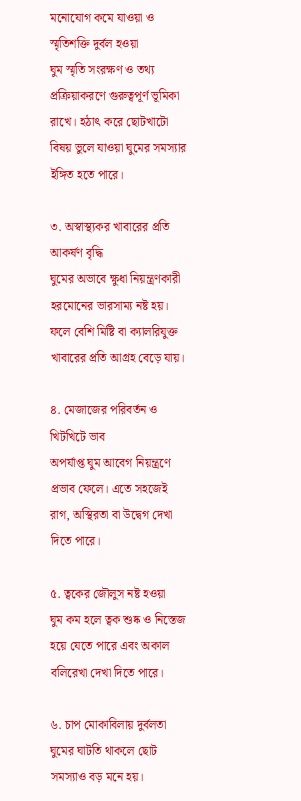মনোযোগ কমে যাওয়া ও স্মৃতিশক্তি দুর্বল হওয়া
ঘুম স্মৃতি সংরক্ষণ ও তথ্য প্রক্রিয়াকরণে গুরুত্বপূর্ণ ভূমিকা রাখে। হঠাৎ করে ছোটখাটো বিষয় ভুলে যাওয়া ঘুমের সমস্যার ইঙ্গিত হতে পারে।

৩. অস্বাস্থ্যকর খাবারের প্রতি আকর্ষণ বৃদ্ধি
ঘুমের অভাবে ক্ষুধা নিয়ন্ত্রণকারী হরমোনের ভারসাম্য নষ্ট হয়। ফলে বেশি মিষ্টি বা ক্যালরিযুক্ত খাবারের প্রতি আগ্রহ বেড়ে যায়।

৪. মেজাজের পরিবর্তন ও খিটখিটে ভাব
অপর্যাপ্ত ঘুম আবেগ নিয়ন্ত্রণে প্রভাব ফেলে। এতে সহজেই রাগ, অস্থিরতা বা উদ্বেগ দেখা দিতে পারে।

৫. ত্বকের জৌলুস নষ্ট হওয়া
ঘুম কম হলে ত্বক শুষ্ক ও নিস্তেজ হয়ে যেতে পারে এবং অকাল বলিরেখা দেখা দিতে পারে।

৬. চাপ মোকাবিলায় দুর্বলতা
ঘুমের ঘাটতি থাকলে ছোট সমস্যাও বড় মনে হয়।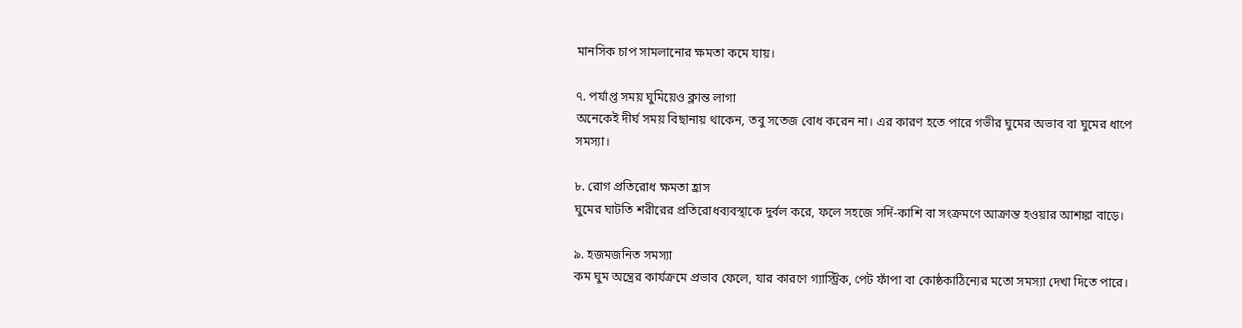মানসিক চাপ সামলানোর ক্ষমতা কমে যায়।

৭. পর্যাপ্ত সময় ঘুমিয়েও ক্লান্ত লাগা
অনেকেই দীর্ঘ সময় বিছানায় থাকেন, তবু সতেজ বোধ করেন না। এর কারণ হতে পারে গভীর ঘুমের অভাব বা ঘুমের ধাপে সমস্যা।

৮. রোগ প্রতিরোধ ক্ষমতা হ্রাস
ঘুমের ঘাটতি শরীরের প্রতিরোধব্যবস্থাকে দুর্বল করে, ফলে সহজে সর্দি-কাশি বা সংক্রমণে আক্রান্ত হওয়ার আশঙ্কা বাড়ে।

৯. হজমজনিত সমস্যা
কম ঘুম অন্ত্রের কার্যক্রমে প্রভাব ফেলে, যার কারণে গ্যাস্ট্রিক, পেট ফাঁপা বা কোষ্ঠকাঠিন্যের মতো সমস্যা দেখা দিতে পারে।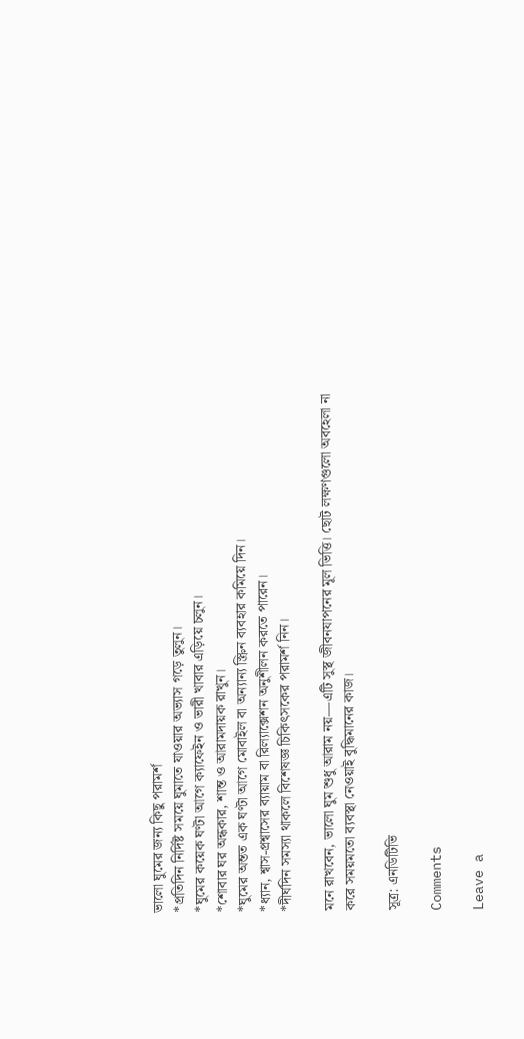ভালো ঘুমের জন্য কিছু পরামর্শ
*প্রতিদিন নির্দিষ্ট সময়ে ঘুমাতে যাওয়ার অভ্যাস গড়ে তুলুন।
*ঘুমের কয়েক ঘণ্টা আগে ক্যাফেইন ও ভারী খাবার এড়িয়ে চলুন।
*শোবার ঘর অন্ধকার, শান্ত ও আরামদায়ক রাখুন।
*ঘুমের অন্তত এক ঘণ্টা আগে মোবাইল বা অন্যান্য স্ক্রিন ব্যবহার কমিয়ে দিন।
*ধ্যান, শ্বাস-প্রশ্বাসের ব্যায়াম বা রিল্যাক্সেশন অনুশীলন করতে পারেন।
*দীর্ঘদিন সমস্যা থাকলে বিশেষজ্ঞ চিকিৎসকের পরামর্শ নিন।

মনে রাখবেন, ভালো ঘুম শুধু আরাম নয়—এটি সুস্থ জীবনযাপনের মূল ভিত্তি। ছোট লক্ষণগুলো অবহেলা না করে সময়মতো ব্যবস্থা নেওয়াই বুদ্ধিমানের কাজ।

সূত্র: এনডিটিভি

Comments

Leave a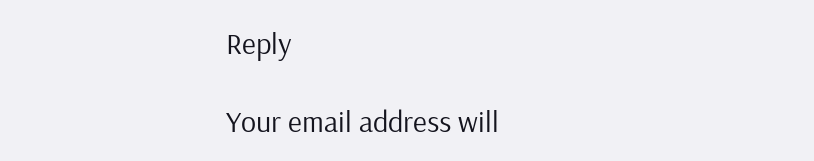Reply

Your email address will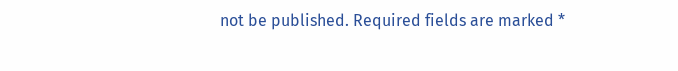not be published. Required fields are marked *